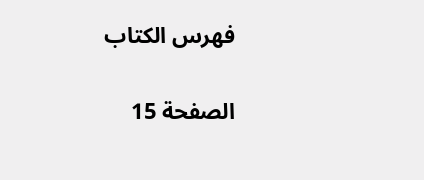فهرس الكتاب

الصفحة 15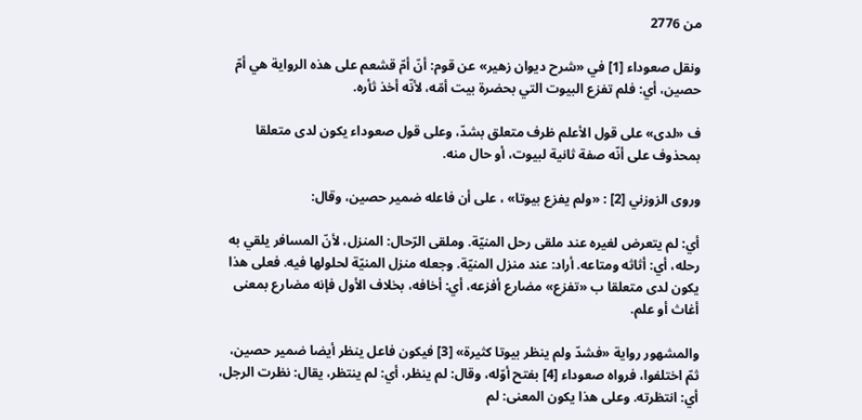من 2776

ونقل صعوداء [1] في «شرح ديوان زهير» عن قوم: أنّ أمّ قشعم على هذه الرواية هي أمّ حصين، أي: فلم تفزع البيوت التي بحضرة بيت أمّه، لأنّه أخذ ثأره.

ف «لدى» على قول الأعلم ظرف متعلق بشدّ، وعلى قول صعوداء يكون لدى متعلقا بمحذوف على أنّه صفة ثانية لبيوت، أو حال منه.

وروى الزوزني [2] : «ولم يفزع بيوتا» ، على أن فاعله ضمير حصين، وقال:

أي: لم يتعرض لغيره عند ملقى رحل المنيّة. وملقى الرّحال: المنزل، لأنّ المسافر يلقي به رحله، أي: أثاثه ومتاعه. أراد: عند منزل المنيّة. وجعله منزل المنيّة لحلولها فيه. فعلى هذا يكون لدى متعلقا ب «تفزع» مضارع أفزعه، أي: أخافه، بخلاف الأول فإنه مضارع بمعنى أغاث أو علم.

والمشهور رواية «فشدّ ولم ينظر بيوتا كثيرة» [3] فيكون فاعل ينظر أيضا ضمير حصين، ثمّ اختلفوا، فرواه صعوداء [4] بفتح أوّله، وقال: لم ينظر، أي: لم ينتظر، يقال: نظرت الرجل، أي: انتظرته. وعلى هذا يكون المعنى: لم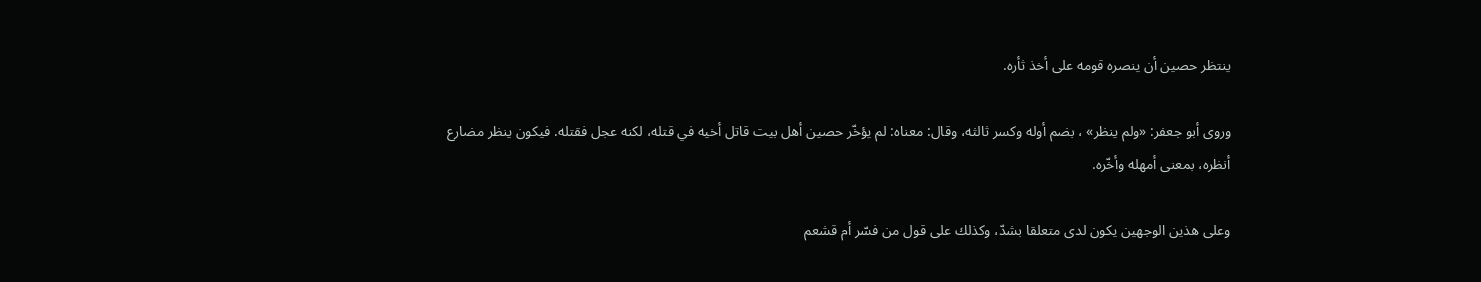ينتظر حصين أن ينصره قومه على أخذ ثأره.

وروى أبو جعفر: «ولم ينظر» ، بضم أوله وكسر ثالثه، وقال: معناه: لم يؤخّر حصين أهل بيت قاتل أخيه في قتله، لكنه عجل فقتله. فيكون ينظر مضارع أنظره، بمعنى أمهله وأخّره.

وعلى هذين الوجهين يكون لدى متعلقا بشدّ، وكذلك على قول من فسّر أم قشعم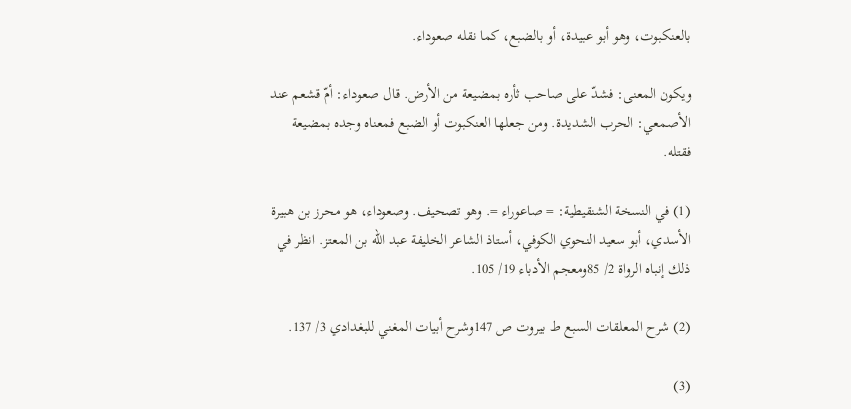بالعنكبوت، وهو أبو عبيدة، أو بالضبع، كما نقله صعوداء.

ويكون المعنى: فشدّ على صاحب ثأره بمضيعة من الأرض. قال صعوداء: أمّ قشعم عند الأصمعي: الحرب الشديدة. ومن جعلها العنكبوت أو الضبع فمعناه وجده بمضيعة فقتله.

(1) في النسخة الشنقيطية: = صاعوراء =. وهو تصحيف. وصعوداء، هو محرز بن هبيرة الأسدي، أبو سعيد النحوي الكوفي، أستاذ الشاعر الخليفة عبد الله بن المعتز. انظر في ذلك إنباه الرواة 2/ 85ومعجم الأدباء 19/ 105.

(2) شرح المعلقات السبع ط بيروت ص 147وشرح أبيات المغني للبغدادي 3/ 137.

(3)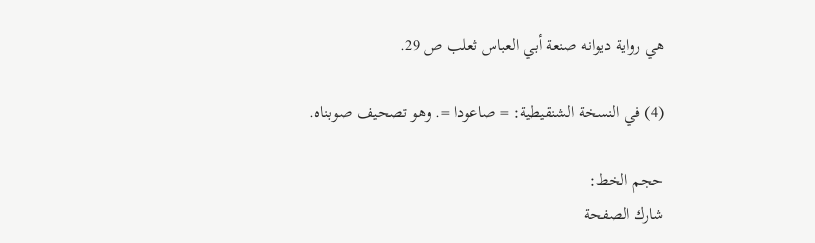هي رواية ديوانه صنعة أبي العباس ثعلب ص 29.

(4) في النسخة الشنقيطية: = صاعودا =. وهو تصحيف صوبناه.

حجم الخط:
شارك الصفحة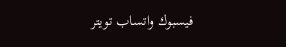فيسبوك واتساب تويتر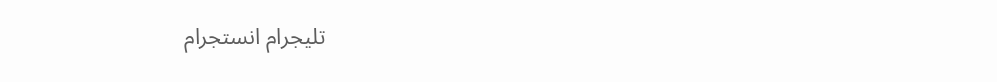تليجرام انستجرام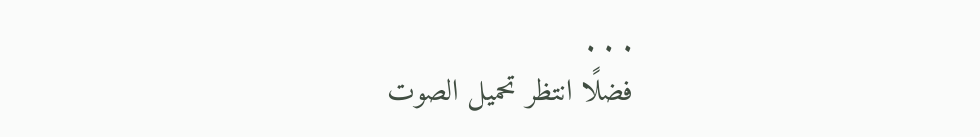. . .
فضلًا انتظر تحميل الصوت